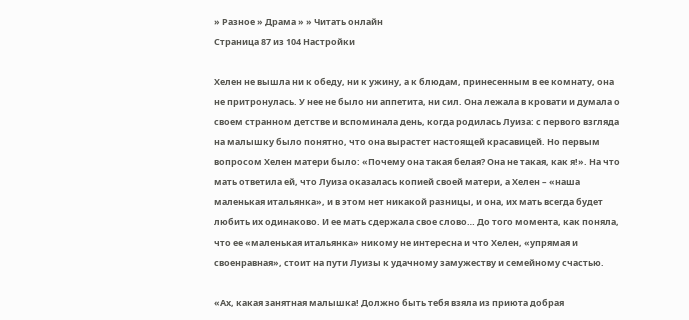» Разное » Драма » » Читать онлайн
Страница 87 из 104 Настройки

Хелен не вышла ни к обеду, ни к ужину, а к блюдам, принесенным в ее комнату, она не притронулась. У нее не было ни аппетита, ни сил. Она лежала в кровати и думала о своем странном детстве и вспоминала день, когда родилась Луиза: с первого взгляда на малышку было понятно, что она вырастет настоящей красавицей. Но первым вопросом Хелен матери было: «Почему она такая белая? Она не такая, как я!». На что мать ответила ей, что Луиза оказалась копией своей матери, а Хелен – «наша маленькая итальянка», и в этом нет никакой разницы, и она, их мать всегда будет любить их одинаково. И ее мать сдержала свое слово… До того момента, как поняла, что ее «маленькая итальянка» никому не интересна и что Хелен, «упрямая и своенравная», стоит на пути Луизы к удачному замужеству и семейному счастью.

«Ах, какая занятная малышка! Должно быть тебя взяла из приюта добрая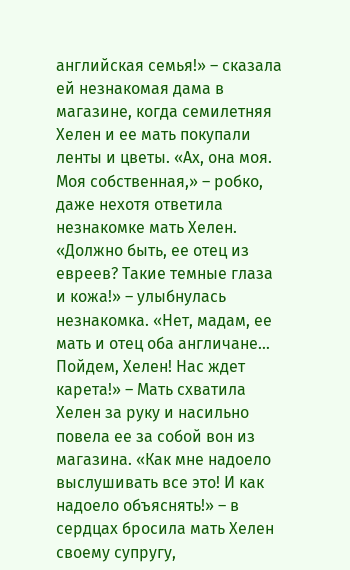английская семья!» – сказала ей незнакомая дама в магазине, когда семилетняя Хелен и ее мать покупали ленты и цветы. «Ах, она моя. Моя собственная,» – робко, даже нехотя ответила незнакомке мать Хелен. «Должно быть, ее отец из евреев? Такие темные глаза и кожа!» – улыбнулась незнакомка. «Нет, мадам, ее мать и отец оба англичане… Пойдем, Хелен! Нас ждет карета!» – Мать схватила Хелен за руку и насильно повела ее за собой вон из магазина. «Как мне надоело выслушивать все это! И как надоело объяснять!» – в сердцах бросила мать Хелен своему супругу,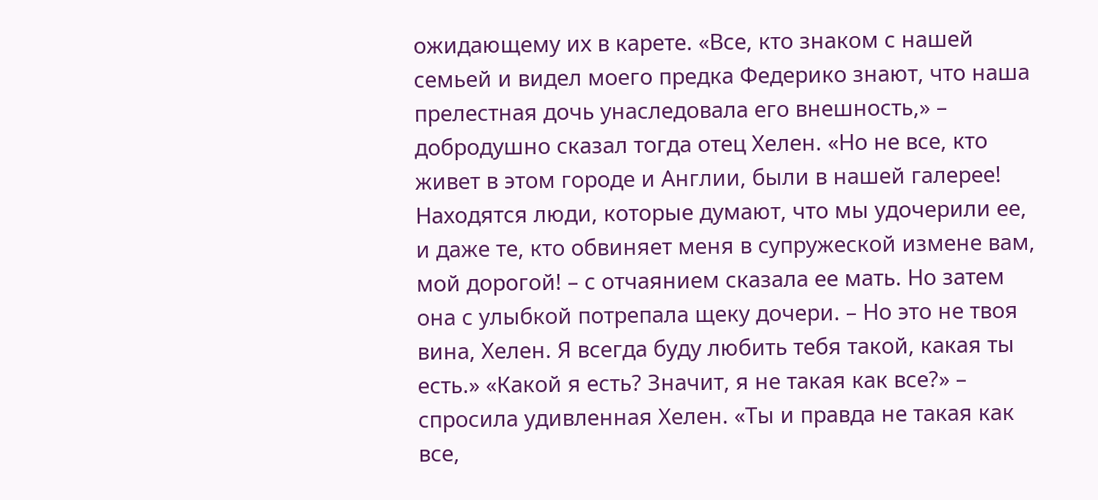ожидающему их в карете. «Все, кто знаком с нашей семьей и видел моего предка Федерико знают, что наша прелестная дочь унаследовала его внешность,» – добродушно сказал тогда отец Хелен. «Но не все, кто живет в этом городе и Англии, были в нашей галерее! Находятся люди, которые думают, что мы удочерили ее, и даже те, кто обвиняет меня в супружеской измене вам, мой дорогой! – с отчаянием сказала ее мать. Но затем она с улыбкой потрепала щеку дочери. – Но это не твоя вина, Хелен. Я всегда буду любить тебя такой, какая ты есть.» «Какой я есть? Значит, я не такая как все?» – спросила удивленная Хелен. «Ты и правда не такая как все,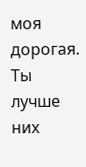моя дорогая. Ты лучше них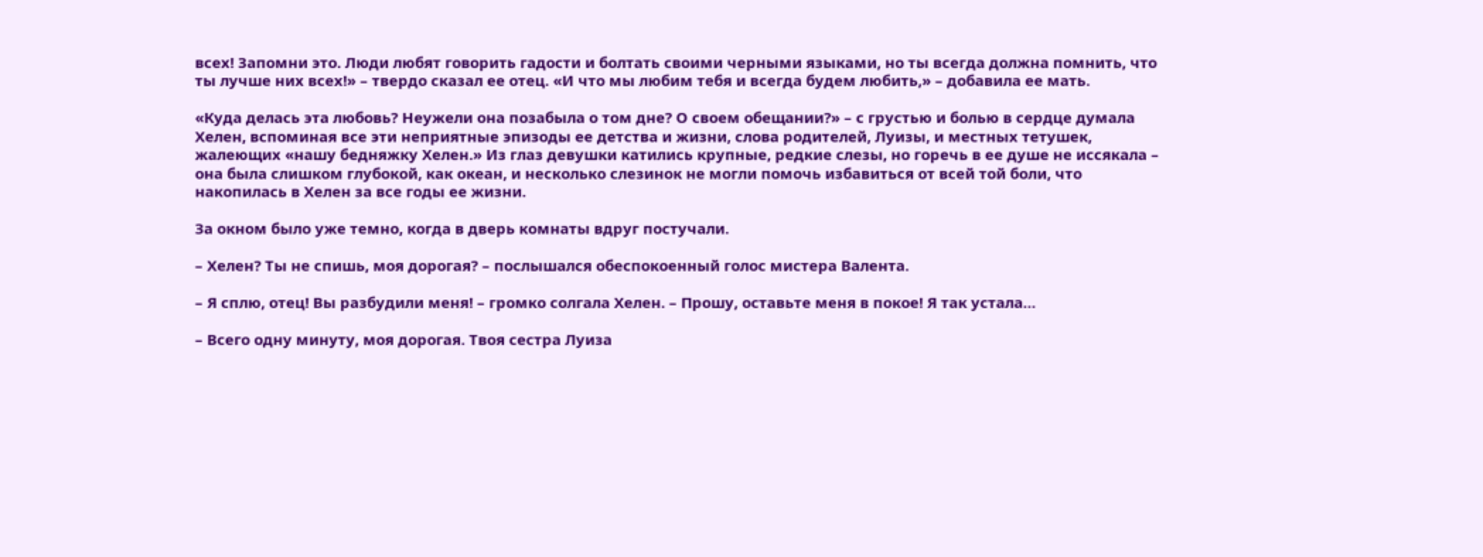всех! Запомни это. Люди любят говорить гадости и болтать своими черными языками, но ты всегда должна помнить, что ты лучше них всех!» – твердо сказал ее отец. «И что мы любим тебя и всегда будем любить,» – добавила ее мать.

«Куда делась эта любовь? Неужели она позабыла о том дне? О своем обещании?» – с грустью и болью в сердце думала Хелен, вспоминая все эти неприятные эпизоды ее детства и жизни, слова родителей, Луизы, и местных тетушек, жалеющих «нашу бедняжку Хелен.» Из глаз девушки катились крупные, редкие слезы, но горечь в ее душе не иссякала – она была слишком глубокой, как океан, и несколько слезинок не могли помочь избавиться от всей той боли, что накопилась в Хелен за все годы ее жизни.

За окном было уже темно, когда в дверь комнаты вдруг постучали.

– Хелен? Ты не спишь, моя дорогая? – послышался обеспокоенный голос мистера Валента.

– Я сплю, отец! Вы разбудили меня! – громко солгала Хелен. – Прошу, оставьте меня в покое! Я так устала…

– Всего одну минуту, моя дорогая. Твоя сестра Луиза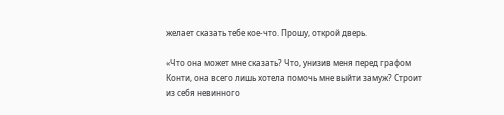желает сказать тебе кое-что. Прошу, открой дверь.

«Что она может мне сказать? Что, унизив меня перед графом Конти, она всего лишь хотела помочь мне выйти замуж? Строит из себя невинного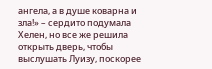ангела, а в душе коварна и зла!» – сердито подумала Хелен, но все же решила открыть дверь, чтобы выслушать Луизу, поскорее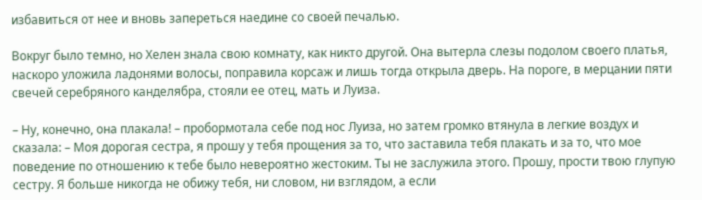избавиться от нее и вновь запереться наедине со своей печалью.

Вокруг было темно, но Хелен знала свою комнату, как никто другой. Она вытерла слезы подолом своего платья, наскоро уложила ладонями волосы, поправила корсаж и лишь тогда открыла дверь. На пороге, в мерцании пяти свечей серебряного канделябра, стояли ее отец, мать и Луиза.

– Ну, конечно, она плакала! – пробормотала себе под нос Луиза, но затем громко втянула в легкие воздух и сказала: – Моя дорогая сестра, я прошу у тебя прощения за то, что заставила тебя плакать и за то, что мое поведение по отношению к тебе было невероятно жестоким. Ты не заслужила этого. Прошу, прости твою глупую сестру. Я больше никогда не обижу тебя, ни словом, ни взглядом, а если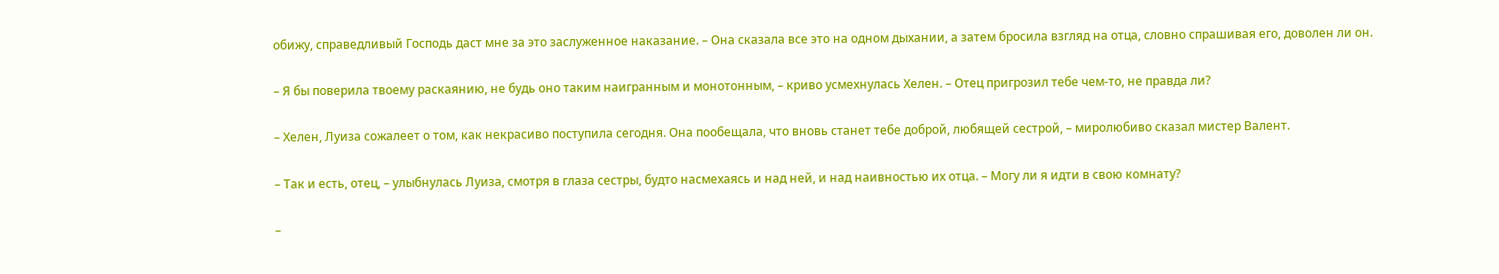обижу, справедливый Господь даст мне за это заслуженное наказание. – Она сказала все это на одном дыхании, а затем бросила взгляд на отца, словно спрашивая его, доволен ли он.

– Я бы поверила твоему раскаянию, не будь оно таким наигранным и монотонным, – криво усмехнулась Хелен. – Отец пригрозил тебе чем-то, не правда ли?

– Хелен, Луиза сожалеет о том, как некрасиво поступила сегодня. Она пообещала, что вновь станет тебе доброй, любящей сестрой, – миролюбиво сказал мистер Валент.

– Так и есть, отец, – улыбнулась Луиза, смотря в глаза сестры, будто насмехаясь и над ней, и над наивностью их отца. – Могу ли я идти в свою комнату?

–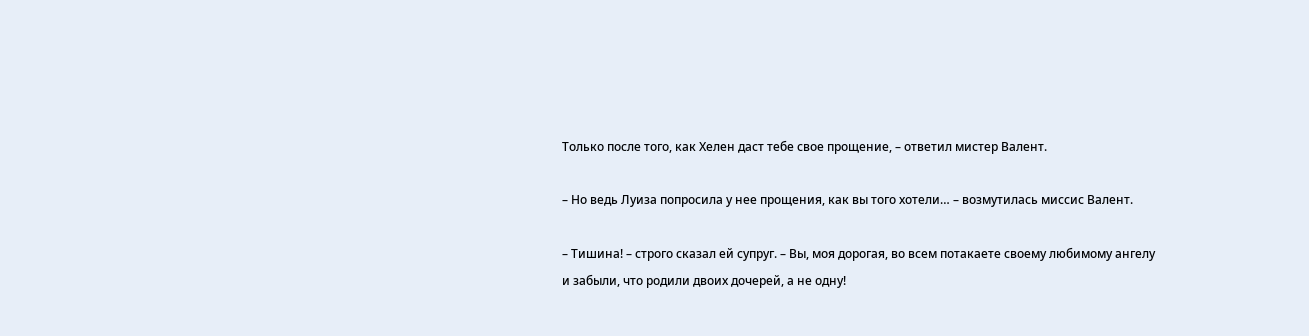Только после того, как Хелен даст тебе свое прощение, – ответил мистер Валент.

– Но ведь Луиза попросила у нее прощения, как вы того хотели… – возмутилась миссис Валент.

– Тишина! – строго сказал ей супруг. – Вы, моя дорогая, во всем потакаете своему любимому ангелу и забыли, что родили двоих дочерей, а не одну!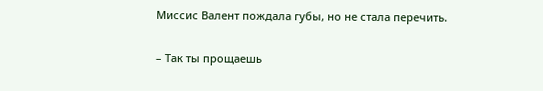Миссис Валент пождала губы, но не стала перечить.

– Так ты прощаешь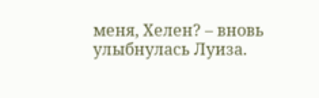меня, Хелен? – вновь улыбнулась Луиза.